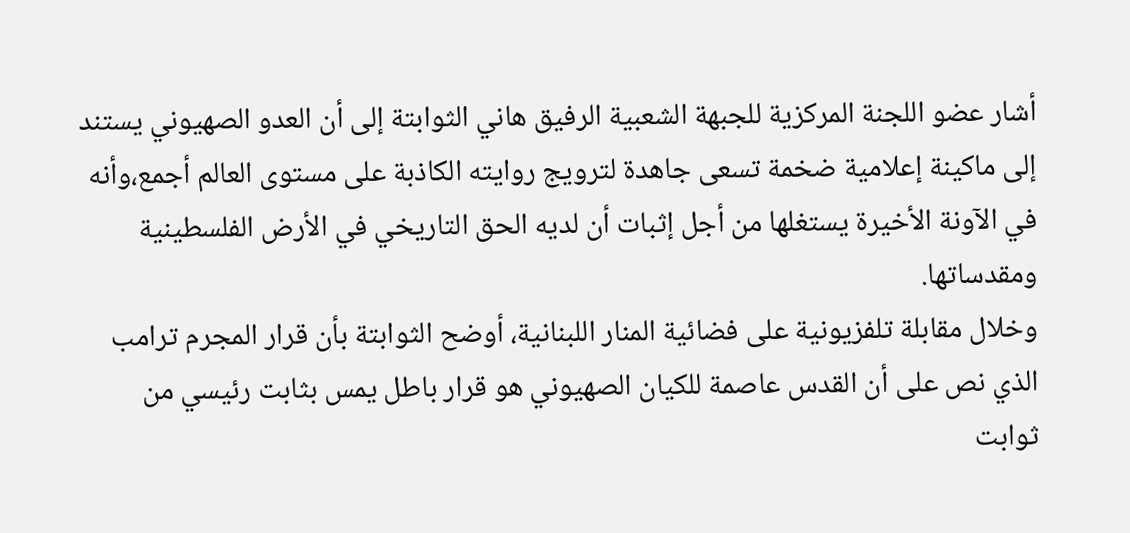أشار عضو اللجنة المركزية للجبهة الشعبية الرفيق هاني الثوابتة إلى أن العدو الصهيوني يستند إلى ماكينة إعلامية ضخمة تسعى جاهدة لترويج روايته الكاذبة على مستوى العالم أجمع،وأنه في الآونة الأخيرة يستغلها من أجل إثبات أن لديه الحق التاريخي في الأرض الفلسطينية ومقدساتها.
وخلال مقابلة تلفزيونية على فضائية المنار اللبنانية، أوضح الثوابتة بأن قرار المجرم ترامب الذي نص على أن القدس عاصمة للكيان الصهيوني هو قرار باطل يمس بثابت رئيسي من ثوابت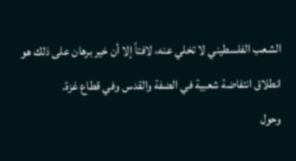الشعب الفلسطيني لا تخلي عنه، لافتاً إلا أن خير برهان على ذلك هو انطلاق انتفاضة شعبية في الضفة والقدس وفي قطاع غزة.
وحول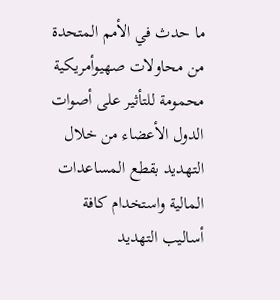ما حدث في الأمم المتحدة من محاولات صهيوأمريكية محمومة للتأثير على أصوات الدول الأعضاء من خلال التهديد بقطع المساعدات المالية واستخدام كافة أساليب التهديد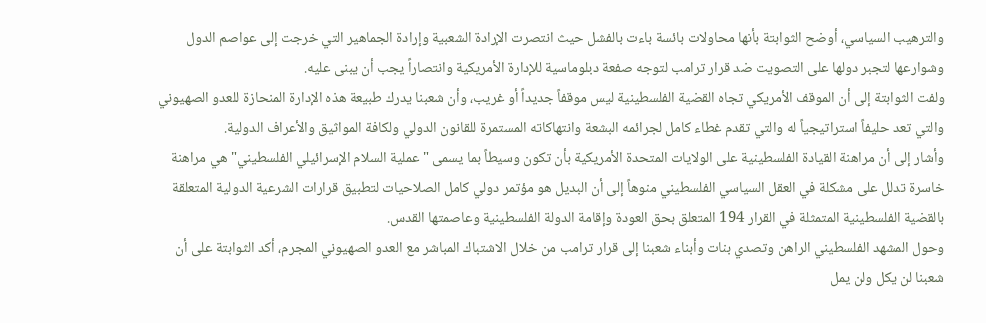والترهيب السياسي، أوضح الثوابتة بأنها محاولات بائسة باءت بالفشل حيث انتصرت الإرادة الشعبية وإرادة الجماهير التي خرجت إلى عواصم الدول وشوارعها لتجبر دولها على التصويت ضد قرار ترامب لتوجه صفعة دبلوماسية للإدارة الأمريكية وانتصاراً يجب أن يبنى عليه.
ولفت الثوابتة إلى أن الموقف الأمريكي تجاه القضية الفلسطينية ليس موقفاً جديداً أو غريب، وأن شعبنا يدرك طبيعة هذه الإدارة المنحازة للعدو الصهيوني والتي تعد حليفاً استراتيجياً له والتي تقدم غطاء كامل لجرائمه البشعة وانتهاكاته المستمرة للقانون الدولي ولكافة المواثيق والأعراف الدولية.
وأشار إلى أن مراهنة القيادة الفلسطينية على الولايات المتحدة الأمريكية بأن تكون وسيطاً بما يسمى "عملية السلام الإسرائيلي الفلسطيني" هي مراهنة خاسرة تدلل على مشكلة في العقل السياسي الفلسطيني منوهاً إلى أن البديل هو مؤتمر دولي كامل الصلاحيات لتطبيق قرارات الشرعية الدولية المتعلقة بالقضية الفلسطينية المتمثلة في القرار 194 المتعلق بحق العودة وإقامة الدولة الفلسطينية وعاصمتها القدس.
وحول المشهد الفلسطيني الراهن وتصدي بنات وأبناء شعبنا إلى قرار ترامب من خلال الاشتباك المباشر مع العدو الصهيوني المجرم، أكد الثوابتة على أن شعبنا لن يكل ولن يمل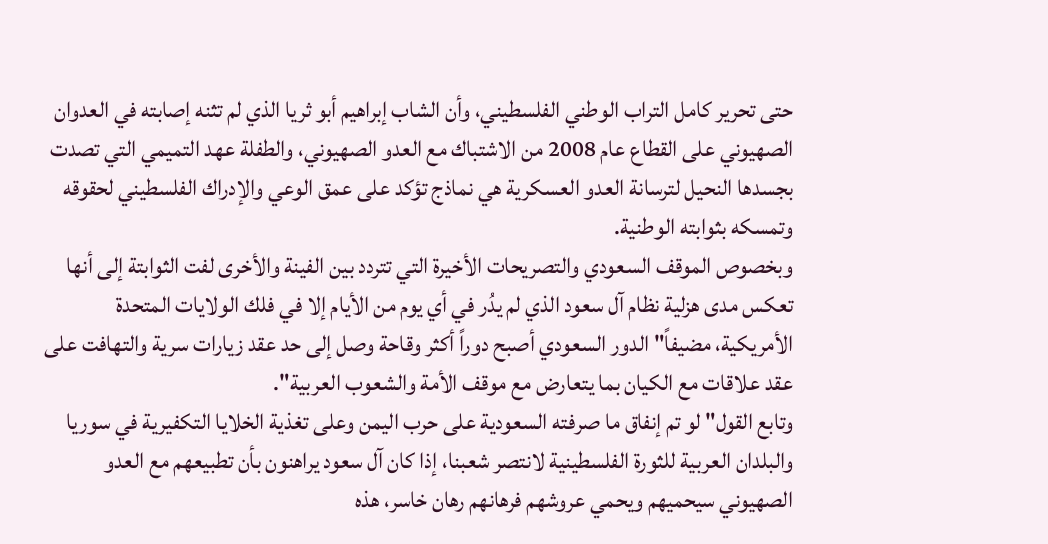حتى تحرير كامل التراب الوطني الفلسطيني، وأن الشاب إبراهيم أبو ثريا الذي لم تثنه إصابته في العدوان الصهيوني على القطاع عام 2008 من الاشتباك مع العدو الصهيوني، والطفلة عهد التميمي التي تصدت بجسدها النحيل لترسانة العدو العسكرية هي نماذج تؤكد على عمق الوعي والإدراك الفلسطيني لحقوقه وتمسكه بثوابته الوطنية.
وبخصوص الموقف السعودي والتصريحات الأخيرة التي تتردد بين الفينة والأخرى لفت الثوابتة إلى أنها تعكس مدى هزلية نظام آل سعود الذي لم يدُر في أي يوم من الأيام إلا في فلك الولايات المتحدة الأمريكية، مضيفاً" الدور السعودي أصبح دوراً أكثر وقاحة وصل إلى حد عقد زيارات سرية والتهافت على عقد علاقات مع الكيان بما يتعارض مع موقف الأمة والشعوب العربية".
وتابع القول" لو تم إنفاق ما صرفته السعودية على حرب اليمن وعلى تغذية الخلايا التكفيرية في سوريا والبلدان العربية للثورة الفلسطينية لانتصر شعبنا، إذا كان آل سعود يراهنون بأن تطبيعهم مع العدو الصهيوني سيحميهم ويحمي عروشهم فرهانهم رهان خاسر، هذه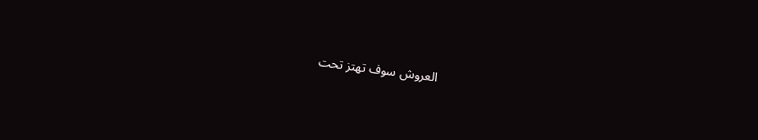العروش سوف تهتز تحت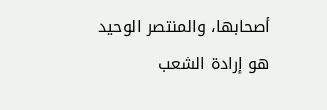أصحابها، والمنتصر الوحيد هو إرادة الشعب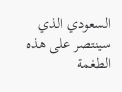السعودي الذي سينتصر على هذه الطغمة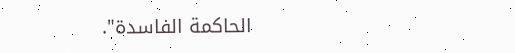الحاكمة الفاسدة".